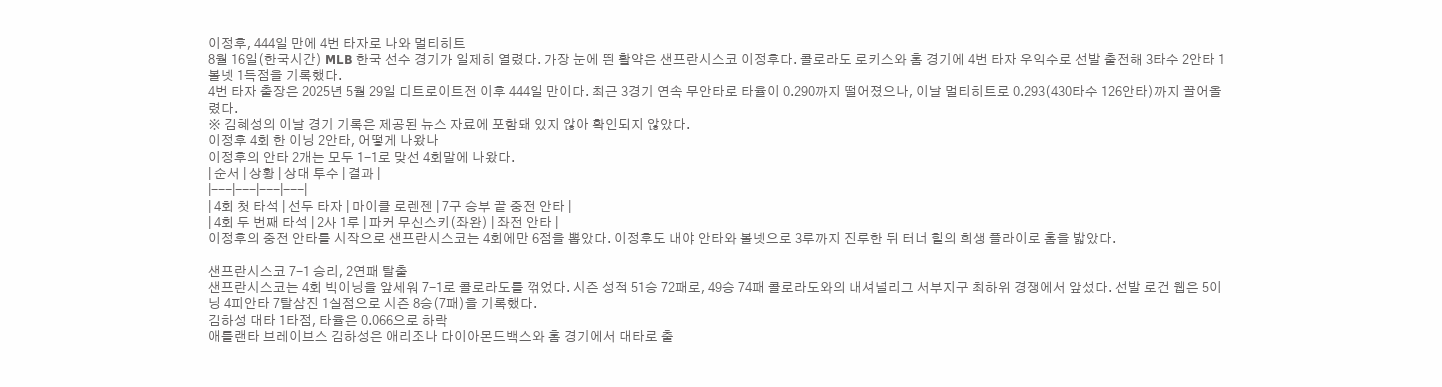이정후, 444일 만에 4번 타자로 나와 멀티히트
8월 16일(한국시간) MLB 한국 선수 경기가 일제히 열렸다. 가장 눈에 띈 활약은 샌프란시스코 이정후다. 콜로라도 로키스와 홈 경기에 4번 타자 우익수로 선발 출전해 3타수 2안타 1볼넷 1득점을 기록했다.
4번 타자 출장은 2025년 5월 29일 디트로이트전 이후 444일 만이다. 최근 3경기 연속 무안타로 타율이 0.290까지 떨어졌으나, 이날 멀티히트로 0.293(430타수 126안타)까지 끌어올렸다.
※ 김혜성의 이날 경기 기록은 제공된 뉴스 자료에 포함돼 있지 않아 확인되지 않았다.
이정후 4회 한 이닝 2안타, 어떻게 나왔나
이정후의 안타 2개는 모두 1-1로 맞선 4회말에 나왔다.
| 순서 | 상황 | 상대 투수 | 결과 |
|---|---|---|---|
| 4회 첫 타석 | 선두 타자 | 마이클 로렌젠 | 7구 승부 끝 중전 안타 |
| 4회 두 번째 타석 | 2사 1루 | 파커 무신스키(좌완) | 좌전 안타 |
이정후의 중전 안타를 시작으로 샌프란시스코는 4회에만 6점을 뽑았다. 이정후도 내야 안타와 볼넷으로 3루까지 진루한 뒤 터너 힐의 희생 플라이로 홈을 밟았다.

샌프란시스코 7-1 승리, 2연패 탈출
샌프란시스코는 4회 빅이닝을 앞세워 7-1로 콜로라도를 꺾었다. 시즌 성적 51승 72패로, 49승 74패 콜로라도와의 내셔널리그 서부지구 최하위 경쟁에서 앞섰다. 선발 로건 웹은 5이닝 4피안타 7탈삼진 1실점으로 시즌 8승(7패)을 기록했다.
김하성 대타 1타점, 타율은 0.066으로 하락
애틀랜타 브레이브스 김하성은 애리조나 다이아몬드백스와 홈 경기에서 대타로 출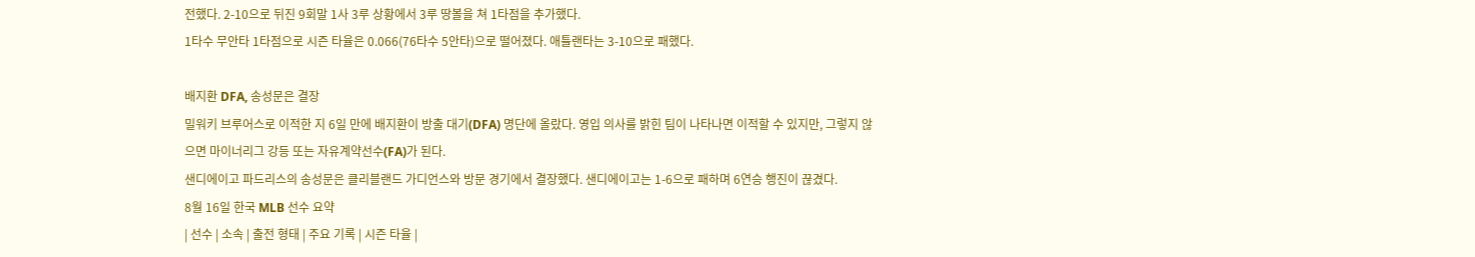전했다. 2-10으로 뒤진 9회말 1사 3루 상황에서 3루 땅볼을 쳐 1타점을 추가했다.
1타수 무안타 1타점으로 시즌 타율은 0.066(76타수 5안타)으로 떨어졌다. 애틀랜타는 3-10으로 패했다.

배지환 DFA, 송성문은 결장
밀워키 브루어스로 이적한 지 6일 만에 배지환이 방출 대기(DFA) 명단에 올랐다. 영입 의사를 밝힌 팀이 나타나면 이적할 수 있지만, 그렇지 않으면 마이너리그 강등 또는 자유계약선수(FA)가 된다.
샌디에이고 파드리스의 송성문은 클리블랜드 가디언스와 방문 경기에서 결장했다. 샌디에이고는 1-6으로 패하며 6연승 행진이 끊겼다.
8월 16일 한국 MLB 선수 요약
| 선수 | 소속 | 출전 형태 | 주요 기록 | 시즌 타율 |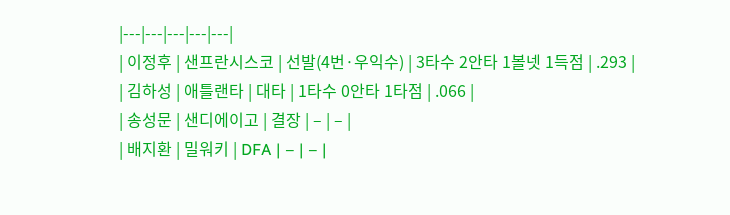|---|---|---|---|---|
| 이정후 | 샌프란시스코 | 선발(4번·우익수) | 3타수 2안타 1볼넷 1득점 | .293 |
| 김하성 | 애틀랜타 | 대타 | 1타수 0안타 1타점 | .066 |
| 송성문 | 샌디에이고 | 결장 | – | – |
| 배지환 | 밀워키 | DFA | – | – |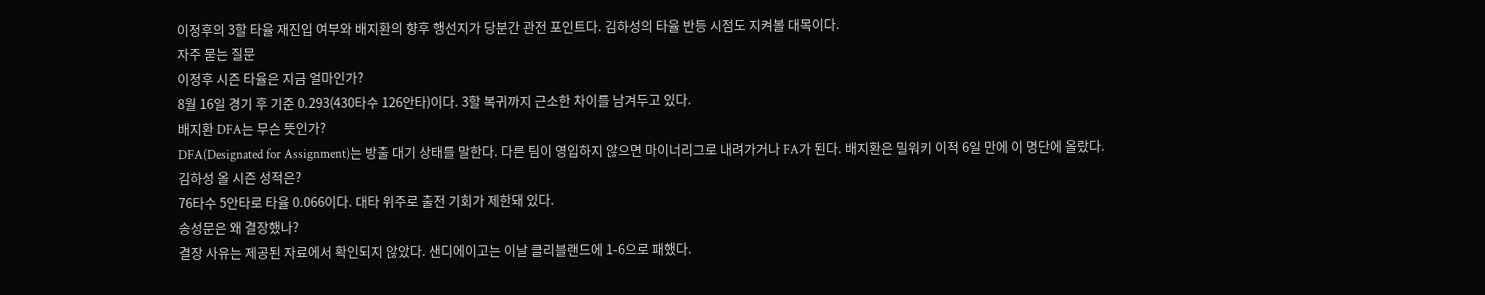이정후의 3할 타율 재진입 여부와 배지환의 향후 행선지가 당분간 관전 포인트다. 김하성의 타율 반등 시점도 지켜볼 대목이다.
자주 묻는 질문
이정후 시즌 타율은 지금 얼마인가?
8월 16일 경기 후 기준 0.293(430타수 126안타)이다. 3할 복귀까지 근소한 차이를 남겨두고 있다.
배지환 DFA는 무슨 뜻인가?
DFA(Designated for Assignment)는 방출 대기 상태를 말한다. 다른 팀이 영입하지 않으면 마이너리그로 내려가거나 FA가 된다. 배지환은 밀워키 이적 6일 만에 이 명단에 올랐다.
김하성 올 시즌 성적은?
76타수 5안타로 타율 0.066이다. 대타 위주로 출전 기회가 제한돼 있다.
송성문은 왜 결장했나?
결장 사유는 제공된 자료에서 확인되지 않았다. 샌디에이고는 이날 클리블랜드에 1-6으로 패했다.